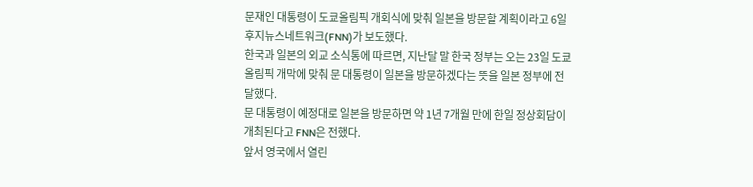문재인 대통령이 도쿄올림픽 개회식에 맞춰 일본을 방문할 계획이라고 6일 후지뉴스네트워크(FNN)가 보도했다.
한국과 일본의 외교 소식통에 따르면, 지난달 말 한국 정부는 오는 23일 도쿄올림픽 개막에 맞춰 문 대통령이 일본을 방문하겠다는 뜻을 일본 정부에 전달했다.
문 대통령이 예정대로 일본을 방문하면 약 1년 7개월 만에 한일 정상회담이 개최된다고 FNN은 전했다.
앞서 영국에서 열린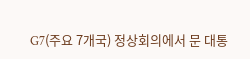G7(주요 7개국) 정상회의에서 문 대통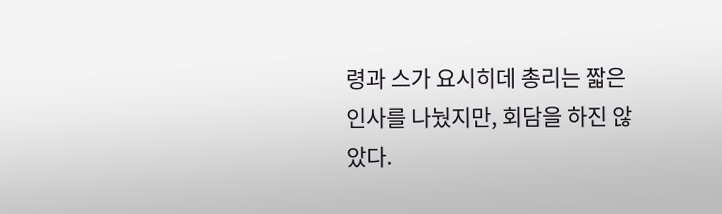령과 스가 요시히데 총리는 짧은 인사를 나눴지만, 회담을 하진 않았다.